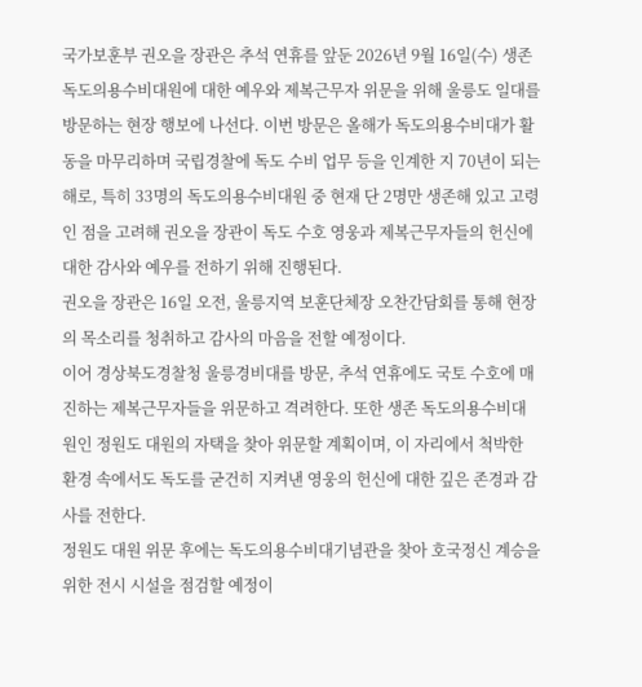국가보훈부 권오을 장관은 추석 연휴를 앞둔 2026년 9월 16일(수) 생존 독도의용수비대원에 대한 예우와 제복근무자 위문을 위해 울릉도 일대를 방문하는 현장 행보에 나선다. 이번 방문은 올해가 독도의용수비대가 활동을 마무리하며 국립경찰에 독도 수비 업무 등을 인계한 지 70년이 되는 해로, 특히 33명의 독도의용수비대원 중 현재 단 2명만 생존해 있고 고령인 점을 고려해 권오을 장관이 독도 수호 영웅과 제복근무자들의 헌신에 대한 감사와 예우를 전하기 위해 진행된다.
권오을 장관은 16일 오전, 울릉지역 보훈단체장 오찬간담회를 통해 현장의 목소리를 청취하고 감사의 마음을 전할 예정이다.
이어 경상북도경찰청 울릉경비대를 방문, 추석 연휴에도 국토 수호에 매진하는 제복근무자들을 위문하고 격려한다. 또한 생존 독도의용수비대원인 정원도 대원의 자택을 찾아 위문할 계획이며, 이 자리에서 척박한 환경 속에서도 독도를 굳건히 지켜낸 영웅의 헌신에 대한 깊은 존경과 감사를 전한다.
정원도 대원 위문 후에는 독도의용수비대기념관을 찾아 호국정신 계승을 위한 전시 시설을 점검할 예정이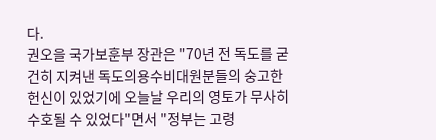다.
권오을 국가보훈부 장관은 "70년 전 독도를 굳건히 지켜낸 독도의용수비대원분들의 숭고한 헌신이 있었기에 오늘날 우리의 영토가 무사히 수호될 수 있었다"면서 "정부는 고령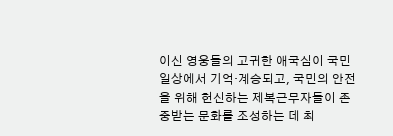이신 영웅들의 고귀한 애국심이 국민 일상에서 기억·계승되고, 국민의 안전을 위해 헌신하는 제복근무자들이 존중받는 문화를 조성하는 데 최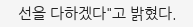선을 다하겠다"고 밝혔다.